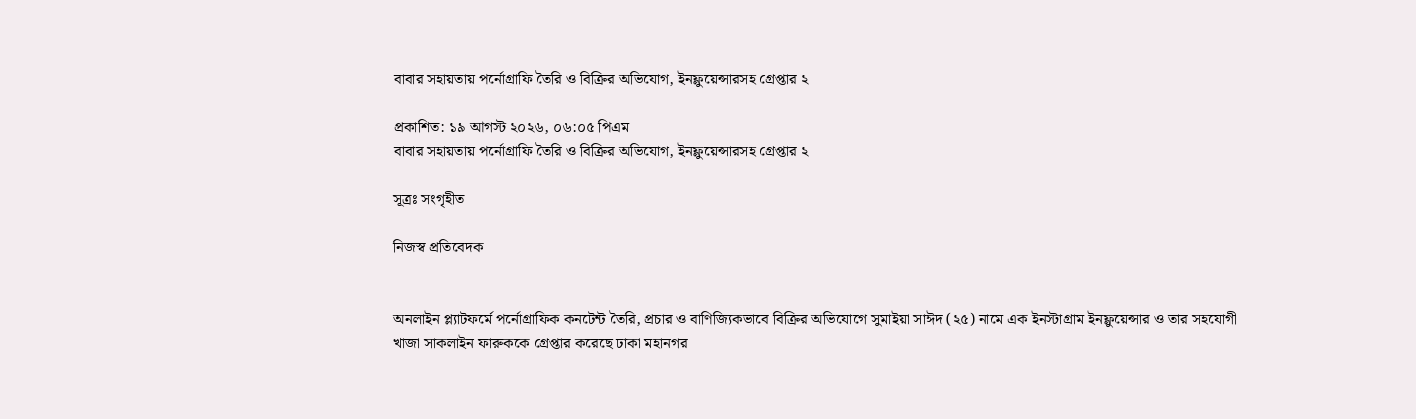বাবার সহায়তায় পর্নোগ্রাফি তৈরি ও বিক্রির অভিযোগ, ইনফ্লুয়েন্সারসহ গ্রেপ্তার ২

প্রকাশিত: ১৯ আগস্ট ২০২৬, ০৬:০৫ পিএম
বাবার সহায়তায় পর্নোগ্রাফি তৈরি ও বিক্রির অভিযোগ, ইনফ্লুয়েন্সারসহ গ্রেপ্তার ২

সূত্রঃ সংগৃহীত

নিজস্ব প্রতিবেদক


অনলাইন প্ল্যাটফর্মে পর্নোগ্রাফিক কনটেন্ট তৈরি, প্রচার ও বাণিজ্যিকভাবে বিক্রির অভিযোগে সুমাইয়া সাঈদ (২৫) নামে এক ইনস্টাগ্রাম ইনফ্লুয়েন্সার ও তার সহযোগী খাজা সাকলাইন ফারুককে গ্রেপ্তার করেছে ঢাকা মহানগর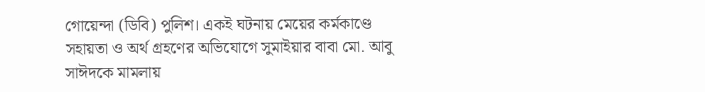গোয়েন্দা (ডিবি) পুলিশ। একই ঘটনায় মেয়ের কর্মকাণ্ডে সহায়তা ও অর্থ গ্রহণের অভিযোগে সুমাইয়ার বাবা মো. আবু সাঈদকে মামলায়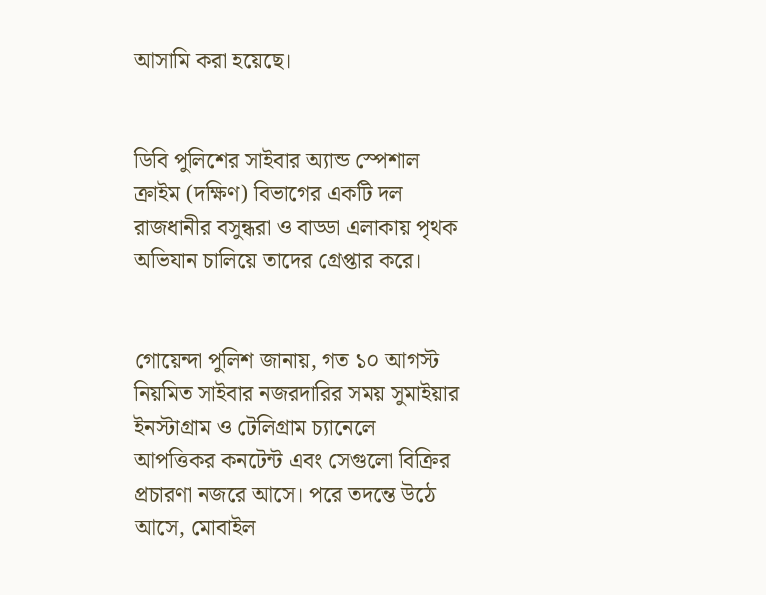আসামি করা হয়েছে।


ডিবি পুলিশের সাইবার অ্যান্ড স্পেশাল ক্রাইম (দক্ষিণ) বিভাগের একটি দল রাজধানীর বসুন্ধরা ও বাড্ডা এলাকায় পৃথক অভিযান চালিয়ে তাদের গ্রেপ্তার করে।


গোয়েন্দা পুলিশ জানায়, গত ১০ আগস্ট নিয়মিত সাইবার নজরদারির সময় সুমাইয়ার ইনস্টাগ্রাম ও টেলিগ্রাম চ্যানেলে আপত্তিকর কনটেন্ট এবং সেগুলো বিক্রির প্রচারণা নজরে আসে। পরে তদন্তে উঠে আসে, মোবাইল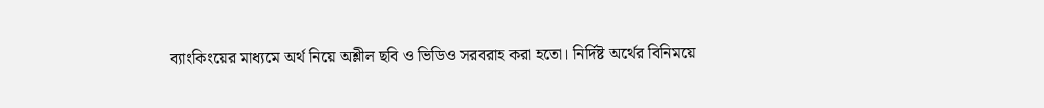ব্যাংকিংয়ের মাধ্যমে অর্থ নিয়ে অশ্লীল ছবি ও ভিডিও সরবরাহ করা হতো। নির্দিষ্ট অর্থের বিনিময়ে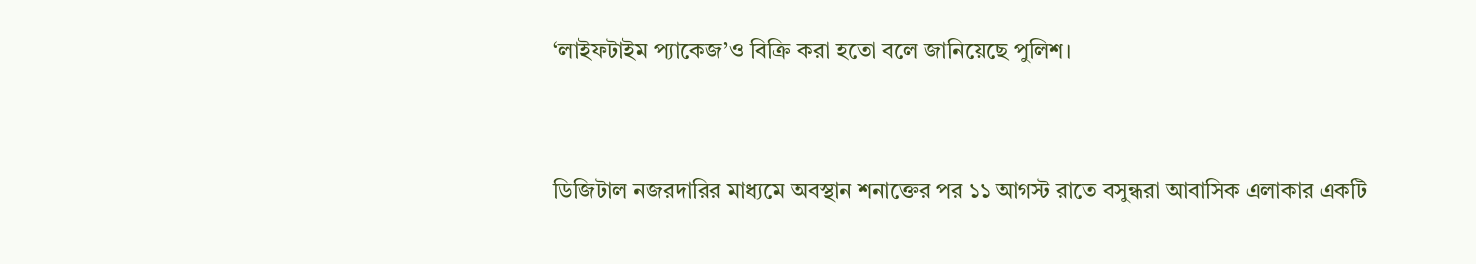‘লাইফটাইম প্যাকেজ’ও বিক্রি করা হতো বলে জানিয়েছে পুলিশ।


ডিজিটাল নজরদারির মাধ্যমে অবস্থান শনাক্তের পর ১১ আগস্ট রাতে বসুন্ধরা আবাসিক এলাকার একটি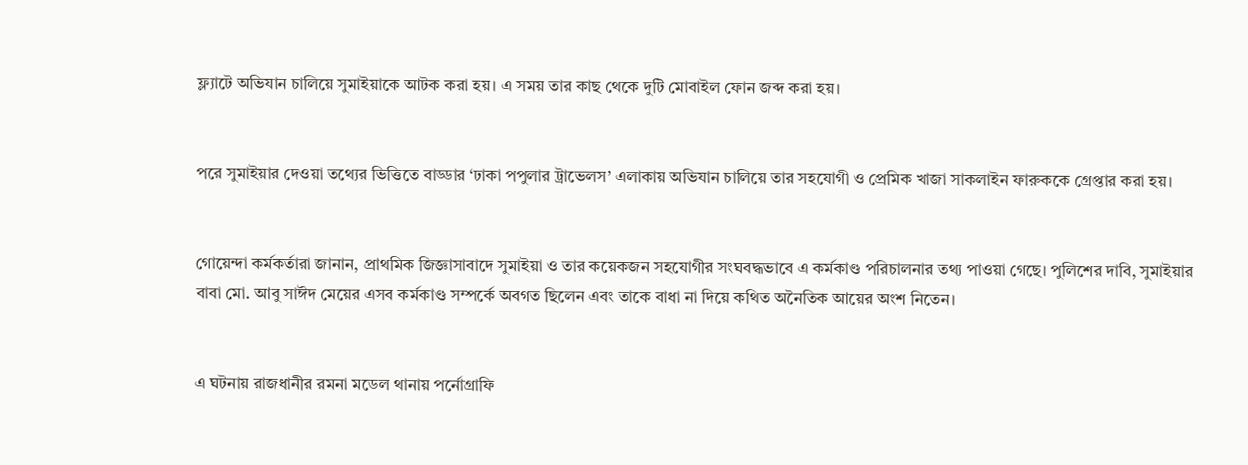ফ্ল্যাটে অভিযান চালিয়ে সুমাইয়াকে আটক করা হয়। এ সময় তার কাছ থেকে দুটি মোবাইল ফোন জব্দ করা হয়।


পরে সুমাইয়ার দেওয়া তথ্যের ভিত্তিতে বাড্ডার ‘ঢাকা পপুলার ট্রাভেলস’ এলাকায় অভিযান চালিয়ে তার সহযোগী ও প্রেমিক খাজা সাকলাইন ফারুককে গ্রেপ্তার করা হয়।


গোয়েন্দা কর্মকর্তারা জানান, প্রাথমিক জিজ্ঞাসাবাদে সুমাইয়া ও তার কয়েকজন সহযোগীর সংঘবদ্ধভাবে এ কর্মকাণ্ড পরিচালনার তথ্য পাওয়া গেছে। পুলিশের দাবি, সুমাইয়ার বাবা মো. আবু সাঈদ মেয়ের এসব কর্মকাণ্ড সম্পর্কে অবগত ছিলেন এবং তাকে বাধা না দিয়ে কথিত অনৈতিক আয়ের অংশ নিতেন।


এ ঘটনায় রাজধানীর রমনা মডেল থানায় পর্নোগ্রাফি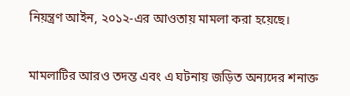নিয়ন্ত্রণ আইন, ২০১২-এর আওতায় মামলা করা হয়েছে।


মামলাটির আরও তদন্ত এবং এ ঘটনায় জড়িত অন্যদের শনাক্ত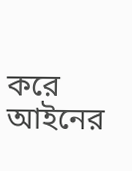করে আইনের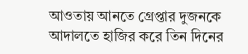আওতায় আনতে গ্রেপ্তার দুজনকে আদালতে হাজির করে তিন দিনের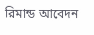রিমান্ড আবেদন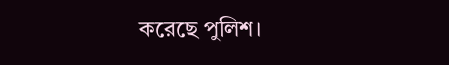করেছে পুলিশ।